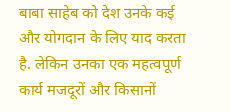बाबा साहेब को देश उनके कई और योगदान के लिए याद करता है. लेकिन उनका एक महत्वपूर्ण कार्य मजदूरों और किसानों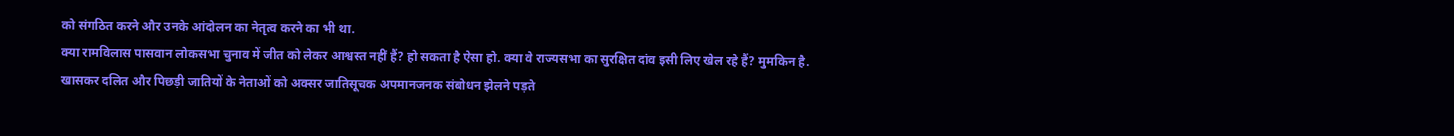को संगठित करने और उनके आंदोलन का नेतृत्व करने का भी था.
क्या रामविलास पासवान लोकसभा चुनाव में जीत को लेकर आश्वस्त नहीं हैं? हो सकता है ऐसा हो. क्या वे राज्यसभा का सुरक्षित दांव इसी लिए खेल रहे हैं? मुमकिन है.
खासकर दलित और पिछड़ी जातियों के नेताओं को अक्सर जातिसूचक अपमानजनक संबोधन झेलने पड़ते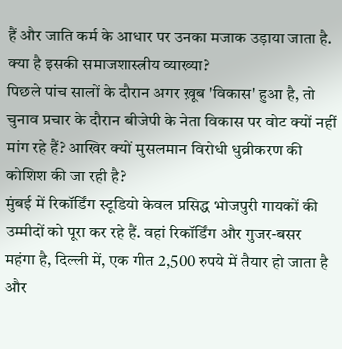हैं और जाति कर्म के आधार पर उनका मजाक उड़ाया जाता है. क्या है इसकी समाजशास्त्रीय व्याख्या?
पिछले पांच सालों के दौरान अगर ख़ूब 'विकास' हुआ है, तो चुनाव प्रचार के दौरान बीजेपी के नेता विकास पर वोट क्यों नहीं मांग रहे हैं? आखिर क्यों मुसलमान विरोधी धुव्रीकरण की कोशिश की जा रही है?
मुंबई में रिकॉर्डिंग स्टूडियो केवल प्रसिद्ध भोजपुरी गायकों की उम्मीदों को पूरा कर रहे हैं. वहां रिकॉर्डिंग और गुजर-बसर महंगा है, दिल्ली में, एक गीत 2,500 रुपये में तैयार हो जाता है और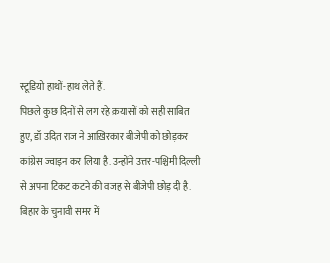स्टूडियो हाथों-हाथ लेते हैं.
पिछले कुछ दिनों से लग रहे क़यासों को सही साबित हुए, डॉ उदित राज ने आख़िरकार बीजेपी को छोड़कर कांग्रेस ज्वाइन कर लिया है. उन्होंने उत्तर-पश्चिमी दिल्ली से अपना टिकट कटने की वजह से बीजेपी छोड़ दी है.
बिहार के चुनावी समर में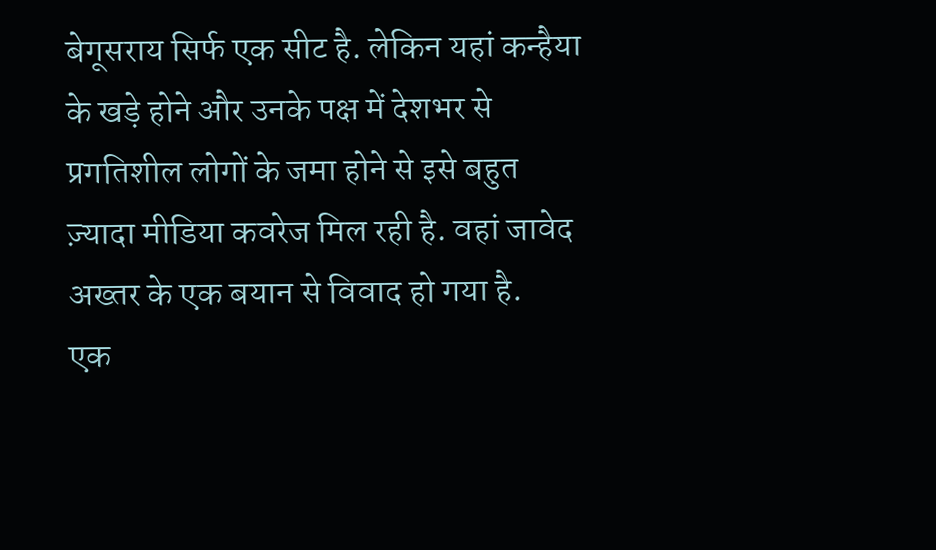बेगूसराय सिर्फ एक सीट है. लेकिन यहां कन्हैया के खड़े होने और उनके पक्ष में देशभर से प्रगतिशील लोगों के जमा होने से इसे बहुत ज़्यादा मीडिया कवरेज मिल रही है. वहां जावेद अख्तर के एक बयान से विवाद हो गया है.
एक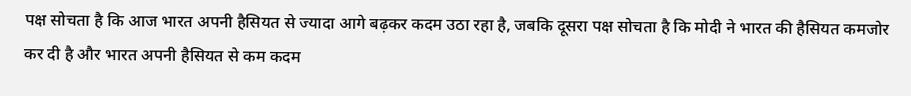पक्ष सोचता है कि आज भारत अपनी हैसियत से ज्यादा आगे बढ़कर कदम उठा रहा है, जबकि दूसरा पक्ष सोचता है कि मोदी ने भारत की हैसियत कमजोर कर दी है और भारत अपनी हैसियत से कम कदम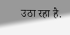उठा रहा है.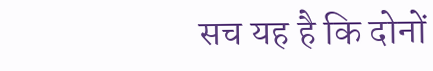सच यह है कि दोनों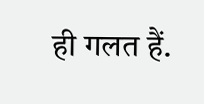ही गलत हैं.